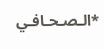*الـصـحـافـي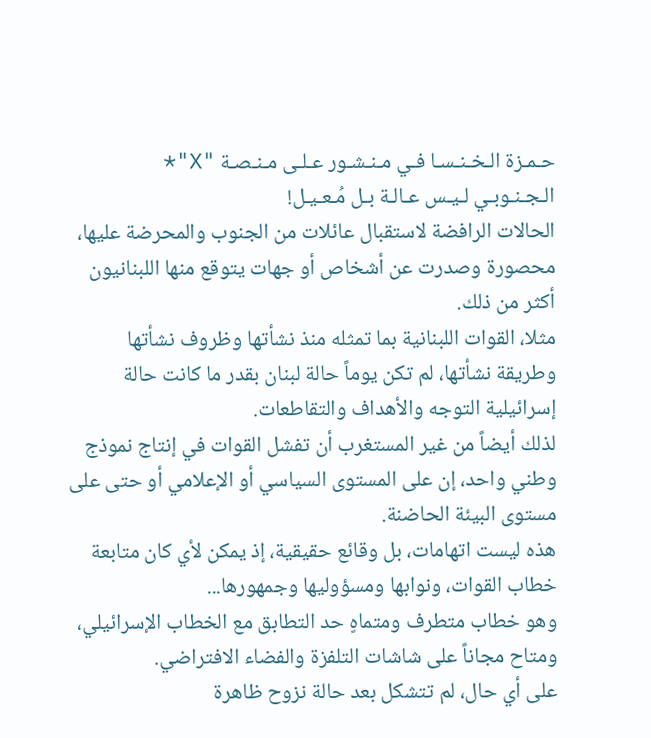حـمـزة الـخـنـسـا فـي مـنـشـور عـلـى مـنـصـة "X"*
الـجـنـوبـي لـيـس عـالـة بـل مُـعـيـل!
الحالات الرافضة لاستقبال عائلات من الجنوب والمحرضة عليها، محصورة وصدرت عن أشخاص أو جهات يتوقع منها اللبنانيون أكثر من ذلك.
مثلا، القوات اللبنانية بما تمثله منذ نشأتها وظروف نشأتها وطريقة نشأتها، لم تكن يوماً حالة لبنان بقدر ما كانت حالة إسرائيلية التوجه والأهداف والتقاطعات.
لذلك أيضاً من غير المستغرب أن تفشل القوات في إنتاج نموذج وطني واحد، إن على المستوى السياسي أو الإعلامي أو حتى على مستوى البيئة الحاضنة.
هذه ليست اتهامات، بل وقائع حقيقية، إذ يمكن لأي كان متابعة خطاب القوات، ونوابها ومسؤوليها وجمهورها...
وهو خطاب متطرف ومتماهٍ حد التطابق مع الخطاب الإسرائيلي، ومتاح مجاناً على شاشات التلفزة والفضاء الافتراضي.
على أي حال، لم تتشكل بعد حالة نزوح ظاهرة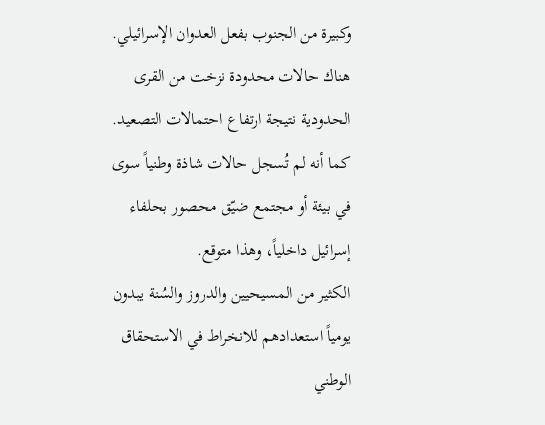وكبيرة من الجنوب بفعل العدوان الإسرائيلي.
هناك حالات محدودة نزخت من القرى الحدودية نتيجة ارتفاع احتمالات التصعيد.
كما أنه لم تُسجل حالات شاذة وطنياً سوى في بيئة أو مجتمع ضيّق محصور بحلفاء إسرائيل داخلياً، وهذا متوقع.
الكثير من المسيحيين والدروز والسُنة يبدون يومياً استعدادهم للانخراط في الاستحقاق الوطني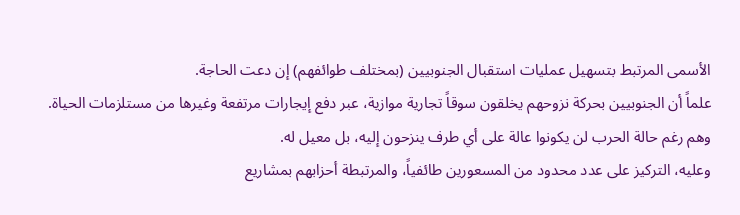الأسمى المرتبط بتسهيل عمليات استقبال الجنوبيين (بمختلف طوائفهم) إن دعت الحاجة.
علماً أن الجنوبيين بحركة نزوحهم يخلقون سوقاً تجارية موازية، عبر دفع إيجارات مرتفعة وغيرها من مستلزمات الحياة.
وهم رغم حالة الحرب لن يكونوا عالة على أي طرف ينزحون إليه، بل معيل له.
وعليه، التركيز على عدد محدود من المسعورين طائفياً، والمرتبطة أحزابهم بمشاريع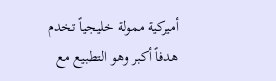أميركية ممولة خليجياً تخدم هدفاً أكبر وهو التطبيع مع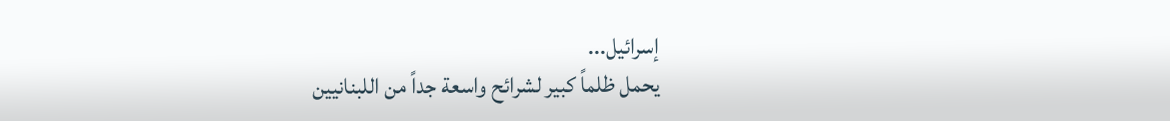إسرائيل...
يحمل ظلماً كبير لشرائح واسعة جداً من اللبنانيين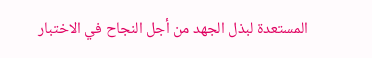المستعدة لبذل الجهد من أجل النجاح في الاختبار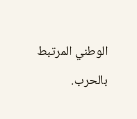الوطني المرتبط بالحرب.